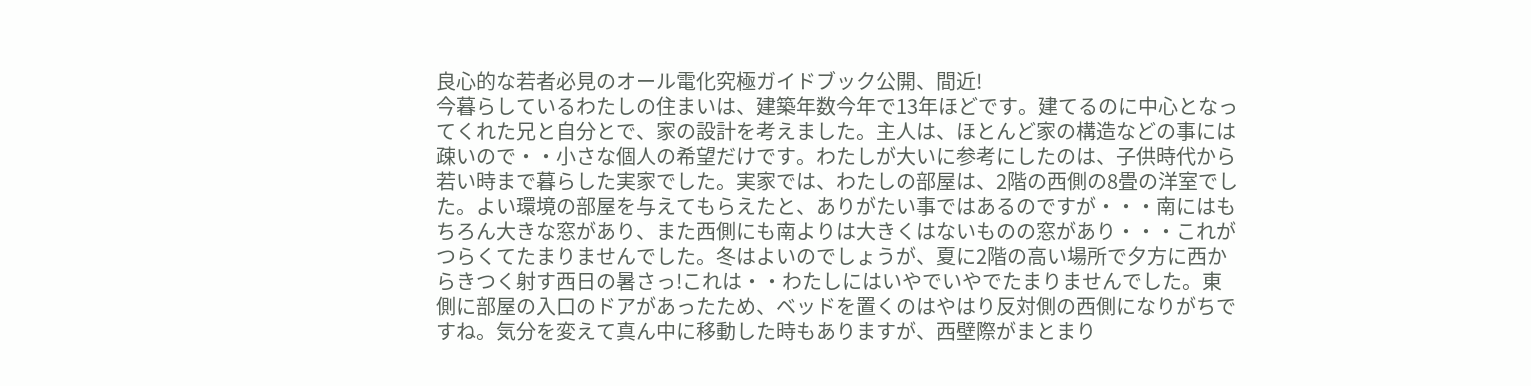良心的な若者必見のオール電化究極ガイドブック公開、間近!
今暮らしているわたしの住まいは、建築年数今年で13年ほどです。建てるのに中心となってくれた兄と自分とで、家の設計を考えました。主人は、ほとんど家の構造などの事には疎いので・・小さな個人の希望だけです。わたしが大いに参考にしたのは、子供時代から若い時まで暮らした実家でした。実家では、わたしの部屋は、2階の西側の8畳の洋室でした。よい環境の部屋を与えてもらえたと、ありがたい事ではあるのですが・・・南にはもちろん大きな窓があり、また西側にも南よりは大きくはないものの窓があり・・・これがつらくてたまりませんでした。冬はよいのでしょうが、夏に2階の高い場所で夕方に西からきつく射す西日の暑さっ!これは・・わたしにはいやでいやでたまりませんでした。東側に部屋の入口のドアがあったため、ベッドを置くのはやはり反対側の西側になりがちですね。気分を変えて真ん中に移動した時もありますが、西壁際がまとまり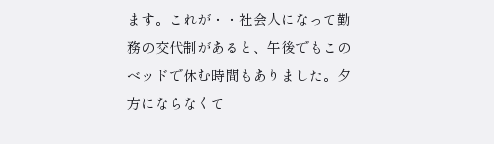ます。これが・・社会人になって勤務の交代制があると、午後でもこのベッドで休む時間もありました。夕方にならなくて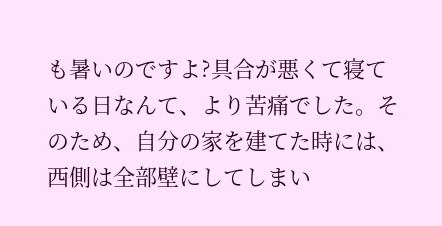も暑いのですよ?具合が悪くて寝ている日なんて、より苦痛でした。そのため、自分の家を建てた時には、西側は全部壁にしてしまい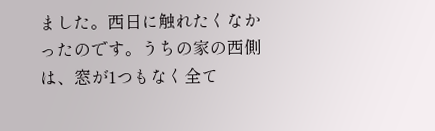ました。西日に触れたくなかったのです。うちの家の西側は、窓が1つもなく全て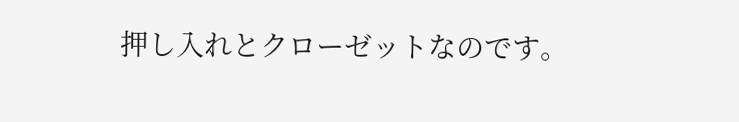押し入れとクローゼットなのです。